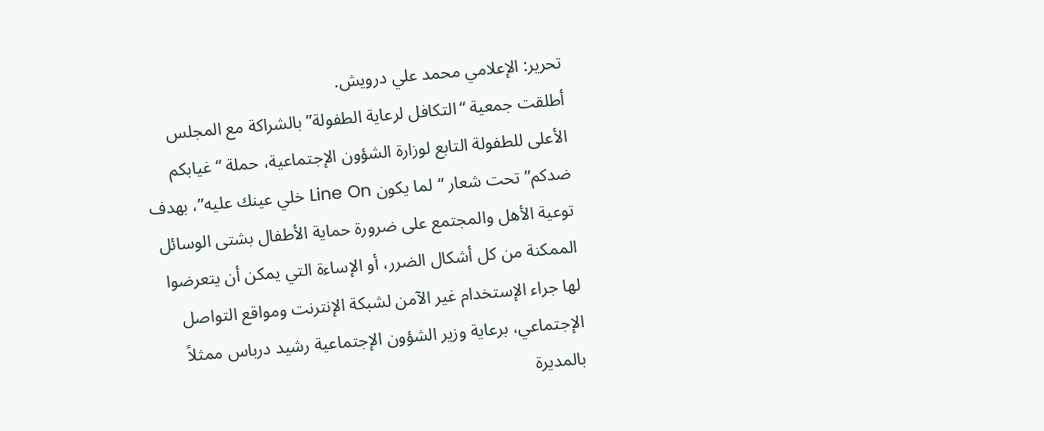تحرير: الإعلامي محمد علي درويش.
أطلقت جمعية “التكافل لرعاية الطفولة” بالشراكة مع المجلس الأعلى للطفولة التابع لوزارة الشؤون الإجتماعية، حملة “غيابكم ضدكم” تحت شعار “لما يكون Line On خلي عينك عليه”، بهدف توعية الأهل والمجتمع على ضرورة حماية الأطفال بشتى الوسائل الممكنة من كل أشكال الضرر، أو الإساءة التي يمكن أن يتعرضوا لها جراء الإستخدام غير الآمن لشبكة الإنترنت ومواقع التواصل الإجتماعي، برعاية وزير الشؤون الإجتماعية رشيد درباس ممثلاً بالمديرة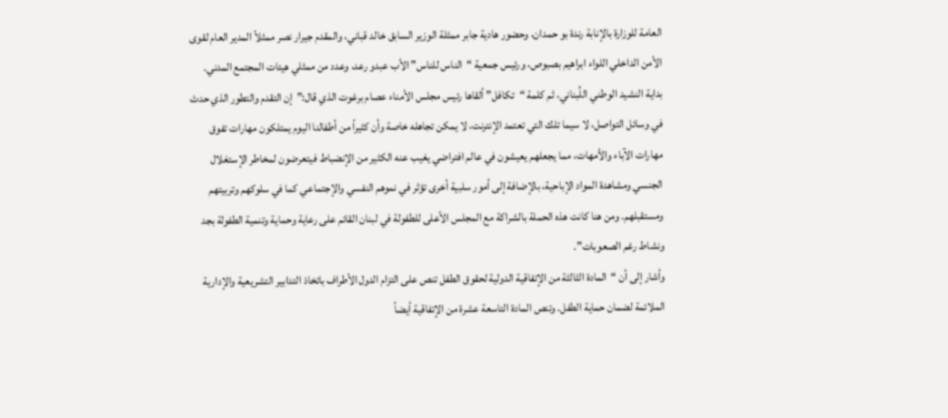العامة للوزارة بالإنابة رندة بو حمدان، وحضور هادية جابر ممثلة الوزير السابق خالد قباني، والمقدم جيرار نصر ممثلاً المدير العام لقوى الأمن الداخلي اللواء ابراهيم بصبوص، ورئيس جمعية “الناس للناس” الأب عبدو رعد، وعدد من ممثلي هيئات المجتمع المدني.
بداية النشيد الوطني اللُبناني، ثم كلمة “تكافل” ألقاها رئيس مجلس الأمناء عصام برغوت الذي قال:”إن التقدم والتطور الذي حدث في وسائل التواصل، لا سيما تلك التي تعتمد الإنترنت، لا يمكن تجاهله خاصة وأن كثيراً من أطفالنا اليوم يمتلكون مهارات تفوق مهارات الآباء والأمهات، مما يجعلهم يعيشون في عالم افتراضي يغيب عنه الكثير من الإنضباط فيتعرضون لمخاطر الإستغلال الجنسي ومشاهدة المواد الإباحية، بالإضافة إلى أمور سلبية أخرى تؤثر في نموهم النفسي والإجتماعي كما في سلوكهم وتربيتهم ومستقبلهم. ومن هنا كانت هذه الحملة بالشراكة مع المجلس الأعلى للطفولة في لبنان القائم على رعاية وحماية وتنمية الطفولة بجد ونشاط رغم الصعوبات”.
وأشار إلى أن “المادة الثالثة من الإتفاقية الدولية لحقوق الطفل تنص على التزام الدول الأطراف باتخاذ التدابير التشريعية والإدارية الملائمة لضمان حماية الطفل. وتنص المادة التاسعة عشرة من الإتفاقية أيضاً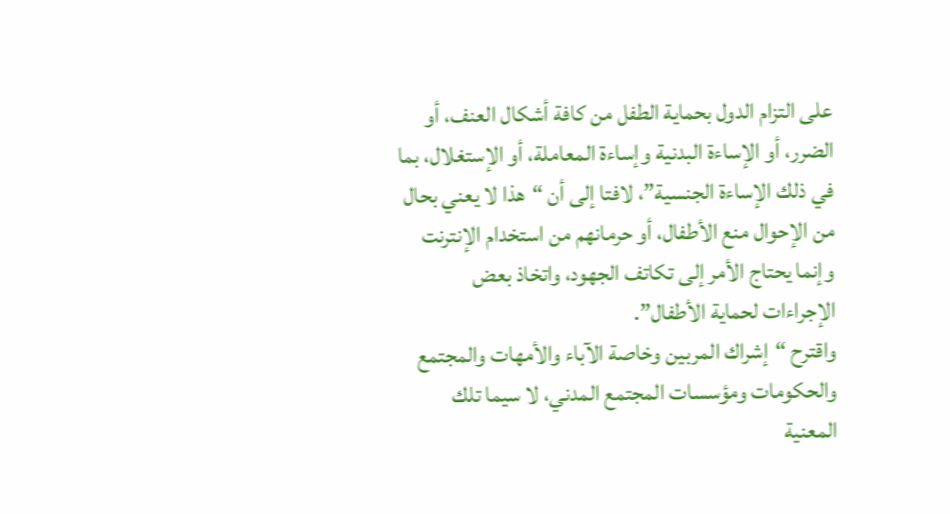على التزام الدول بحماية الطفل من كافة أشكال العنف، أو الضرر، أو الإساءة البدنية وإساءة المعاملة، أو الإستغلال، بما في ذلك الإساءة الجنسية”، لافتا إلى أن “هذا لا يعني بحال من الإحوال منع الأطفال، أو حرمانهم من استخدام الإنترنت وإنما يحتاج الأمر إلى تكاتف الجهود، واتخاذ بعض الإجراءات لحماية الأطفال”.
واقترح “إشراك المربين وخاصة الآباء والأمهات والمجتمع والحكومات ومؤسسات المجتمع المدني، لا سيما تلك المعنية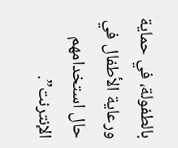بالطفولة، في حماية ورعاية الأطفال في حال استخدامهم الإنترنت”.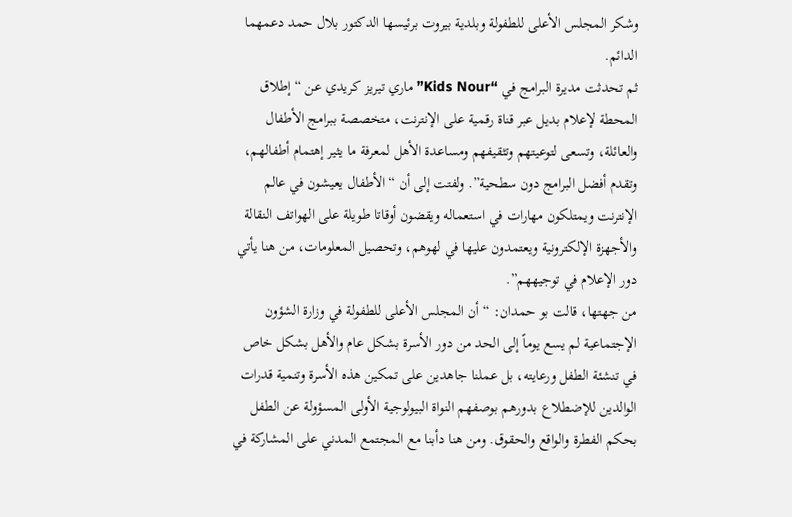وشكر المجلس الأعلى للطفولة وبلدية بيروت برئيسها الدكتور بلال حمد دعمهما الدائم.
ثم تحدثت مديرة البرامج في “Kids Nour” ماري تيريز كريدي عن “إطلاق المحطة لإعلام بديل عبر قناة رقمية على الإنترنت، متخصصة ببرامج الأطفال والعائلة، وتسعى لتوعيتهم وتثقيفهم ومساعدة الأهل لمعرفة ما يثير إهتمام أطفالهم، وتقدم أفضل البرامج دون سطحية”. ولفتت إلى أن “الأطفال يعيشون في عالم الإنترنت ويمتلكون مهارات في استعماله ويقضون أوقاتا طويلة على الهواتف النقالة والأجهزة الإلكترونية ويعتمدون عليها في لهوهم، وتحصيل المعلومات، من هنا يأتي دور الإعلام في توجيههم”.
من جهتها، قالت بو حمدان: “أن المجلس الأعلى للطفولة في وزارة الشؤون الإجتماعية لم يسع يوماً إلى الحد من دور الأسرة بشكل عام والأهل بشكل خاص في تنشئة الطفل ورعايته، بل عملنا جاهدين على تمكين هذه الأسرة وتنمية قدرات الوالدين للإضطلاع بدورهم بوصفهم النواة البيولوجية الأولى المسؤولة عن الطفل بحكم الفطرة والواقع والحقوق. ومن هنا دأبنا مع المجتمع المدني على المشاركة في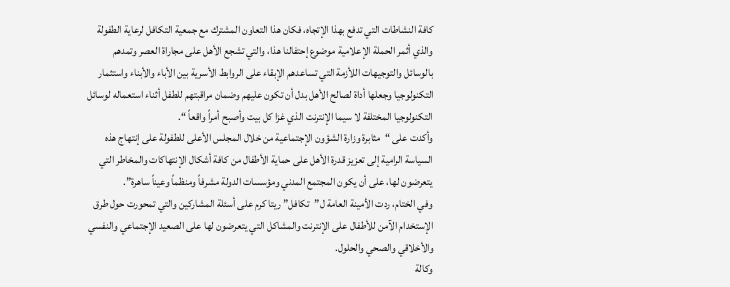كافة النشاطات التي تدفع بهذا الإتجاه، فكان هذا التعاون المشترك مع جمعية التكافل لرعاية الطفولة والذي أثمر الحملة الإعلامية موضوع إحتفالنا هذا، والتي تشجع الأهل على مجاراة العصر وتمدهم بالوسائل والتوجيهات اللأزمة التي تساعدهم الإبقاء على الروابط الأسرية بين الأباء والأبناء واستثمار التكنولوجيا وجعلها أداة لصالح الأهل بدل أن تكون عليهم وضمان مراقبتهم للطفل أثناء استعماله لوسائل التكنولوجيا المختلفة لا سيما الإنترنت الذي غزا كل بيت وأصبح أمراً واقعاً “.
وأكدت على “مثابرة وزارة الشؤون الإجتماعية من خلال المجلس الأعلى للطفولة على إنتهاج هذه السياسة الرامية إلى تعزيز قدرة الأهل على حماية الأطفال من كافة أشكال الإنتهاكات والمخاطر التي يتعرضون لها، على أن يكون المجتمع المدني ومؤسسات الدولة مشرفاً ومنظماً وعيناً ساهرة”.
وفي الختام، ردت الأمينة العامة ل”تكافل” ريتا كرم على أسئلة المشاركين والتي تمحورت حول طرق الإستخدام الآمن للأطفال على الإنترنت والمشاكل التي يتعرضون لها على الصعيد الإجتماعي والنفسي والأخلاقي والصحي والحلول.
وكالة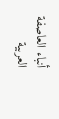أنباء العاصفة العربية